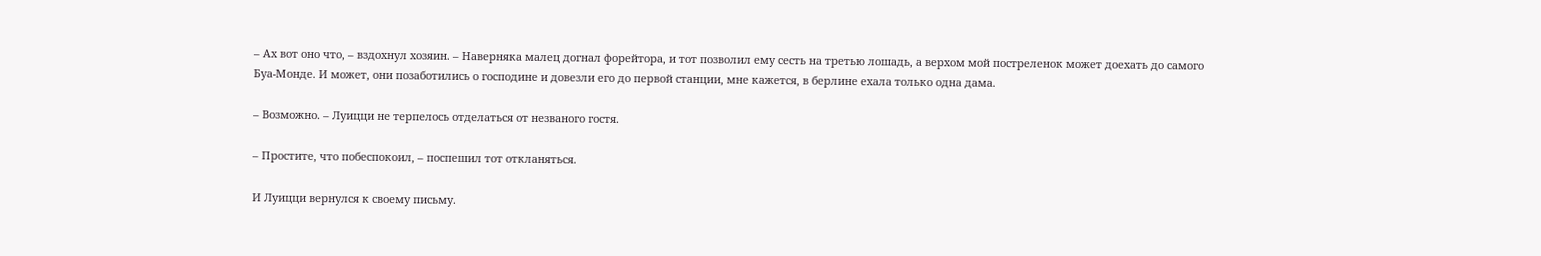– Ах вот оно что, – вздохнул хозяин. – Наверняка малец догнал форейтора, и тот позволил ему сесть на третью лошадь, а верхом мой постреленок может доехать до самого Буа-Монде. И может, они позаботились о господине и довезли его до первой станции, мне кажется, в берлине ехала только одна дама.

– Возможно. – Луицци не терпелось отделаться от незваного гостя.

– Простите, что побеспокоил, – поспешил тот откланяться.

И Луицци вернулся к своему письму.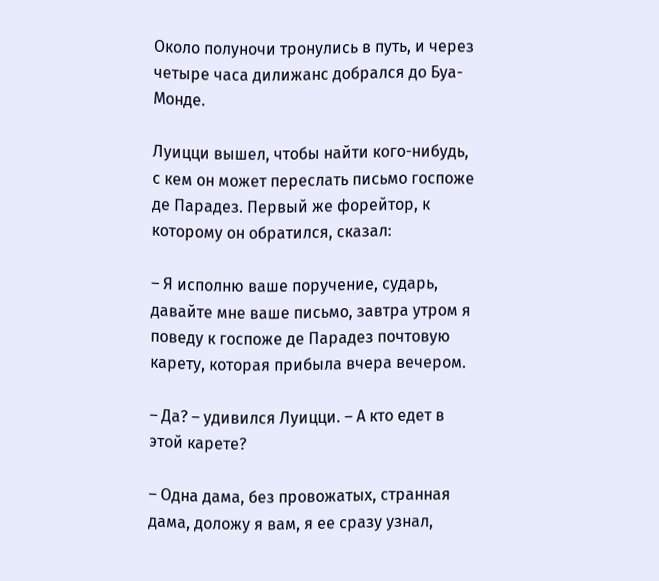Около полуночи тронулись в путь, и через четыре часа дилижанс добрался до Буа-Монде.

Луицци вышел, чтобы найти кого-нибудь, с кем он может переслать письмо госпоже де Парадез. Первый же форейтор, к которому он обратился, сказал:

– Я исполню ваше поручение, сударь, давайте мне ваше письмо, завтра утром я поведу к госпоже де Парадез почтовую карету, которая прибыла вчера вечером.

– Да? – удивился Луицци. – А кто едет в этой карете?

– Одна дама, без провожатых, странная дама, доложу я вам, я ее сразу узнал,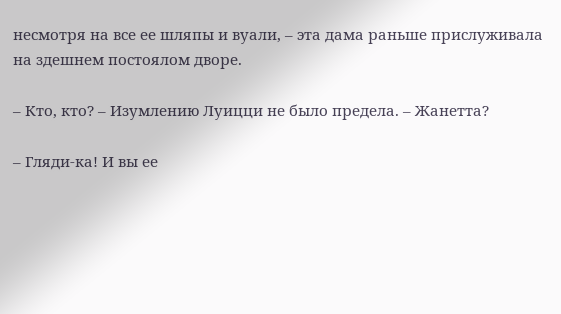несмотря на все ее шляпы и вуали, – эта дама раньше прислуживала на здешнем постоялом дворе.

– Кто, кто? – Изумлению Луицци не было предела. – Жанетта?

– Гляди-ка! И вы ее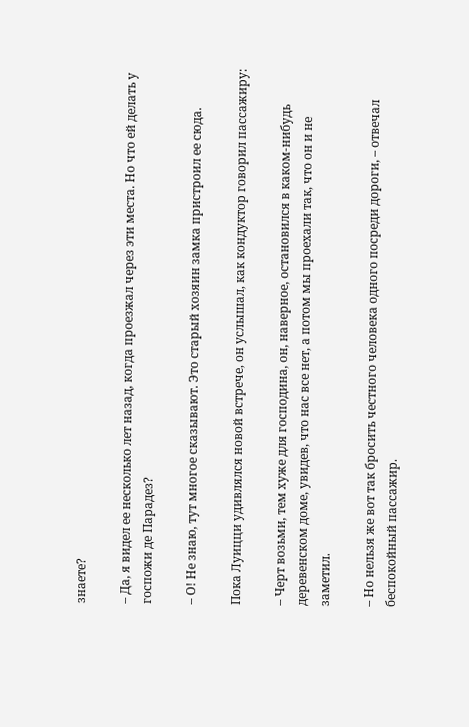знаете?

– Да, я видел ее несколько лет назад, когда проезжал через эти места. Но что ей делать у госпожи де Парадез?

– О! Не знаю, тут многое сказывают. Это старый хозяин замка пристроил ее сюда.

Пока Луицци удивлялся новой встрече, он услышал, как кондуктор говорил пассажиру:

– Черт возьми, тем хуже для господина, он, наверное, остановился в каком-нибудь деревенском доме, увидев, что нас все нет, а потом мы проехали так, что он и не заметил.

– Но нельзя же вот так бросить честного человека одного посреди дороги, – отвечал беспокойный пассажир.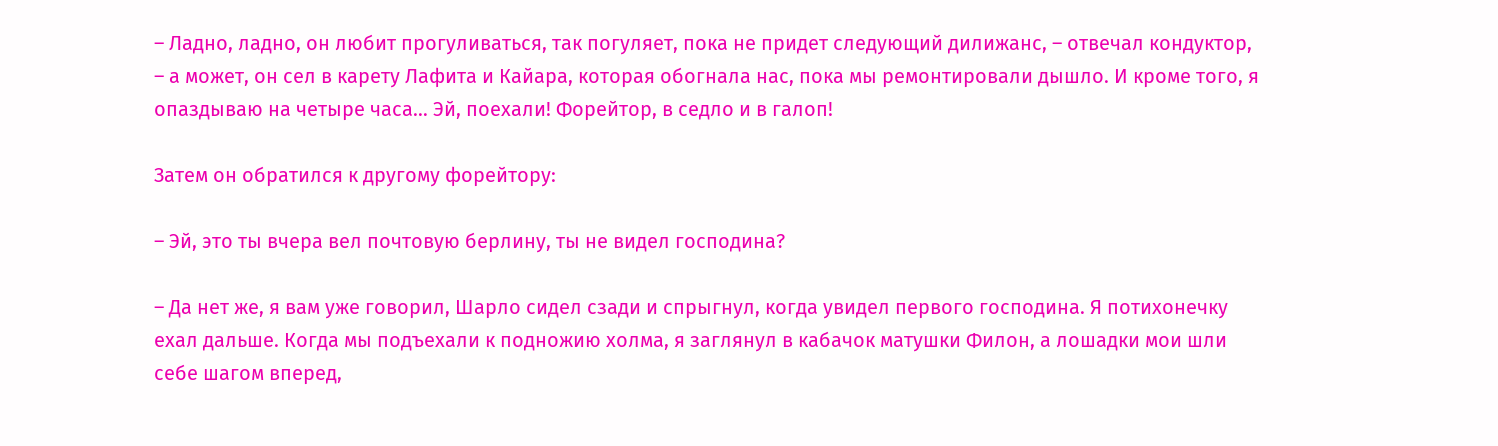– Ладно, ладно, он любит прогуливаться, так погуляет, пока не придет следующий дилижанс, – отвечал кондуктор, – а может, он сел в карету Лафита и Кайара, которая обогнала нас, пока мы ремонтировали дышло. И кроме того, я опаздываю на четыре часа… Эй, поехали! Форейтор, в седло и в галоп!

Затем он обратился к другому форейтору:

– Эй, это ты вчера вел почтовую берлину, ты не видел господина?

– Да нет же, я вам уже говорил, Шарло сидел сзади и спрыгнул, когда увидел первого господина. Я потихонечку ехал дальше. Когда мы подъехали к подножию холма, я заглянул в кабачок матушки Филон, а лошадки мои шли себе шагом вперед,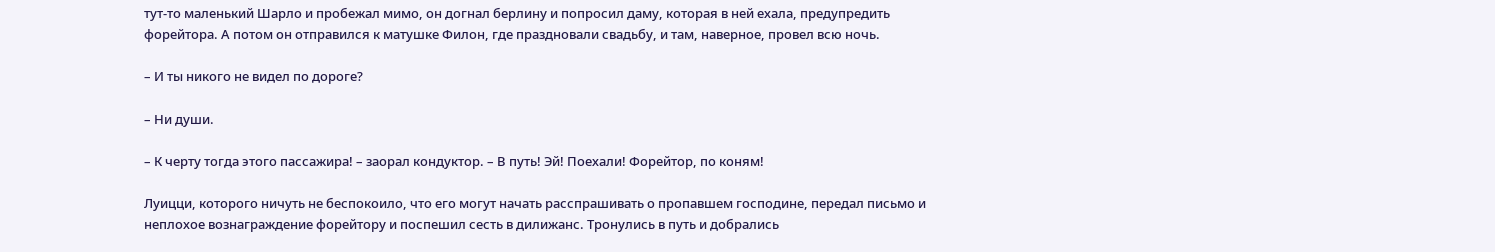тут-то маленький Шарло и пробежал мимо, он догнал берлину и попросил даму, которая в ней ехала, предупредить форейтора. А потом он отправился к матушке Филон, где праздновали свадьбу, и там, наверное, провел всю ночь.

– И ты никого не видел по дороге?

– Ни души.

– К черту тогда этого пассажира! – заорал кондуктор. – В путь! Эй! Поехали! Форейтор, по коням!

Луицци, которого ничуть не беспокоило, что его могут начать расспрашивать о пропавшем господине, передал письмо и неплохое вознаграждение форейтору и поспешил сесть в дилижанс. Тронулись в путь и добрались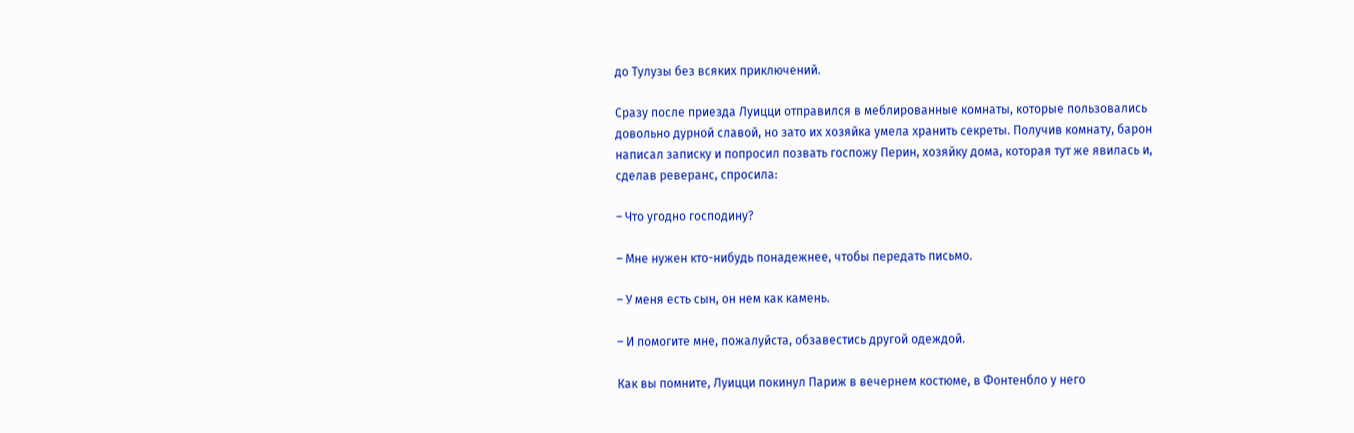до Тулузы без всяких приключений.

Сразу после приезда Луицци отправился в меблированные комнаты, которые пользовались довольно дурной славой, но зато их хозяйка умела хранить секреты. Получив комнату, барон написал записку и попросил позвать госпожу Перин, хозяйку дома, которая тут же явилась и, сделав реверанс, спросила:

– Что угодно господину?

– Мне нужен кто-нибудь понадежнее, чтобы передать письмо.

– У меня есть сын, он нем как камень.

– И помогите мне, пожалуйста, обзавестись другой одеждой.

Как вы помните, Луицци покинул Париж в вечернем костюме, в Фонтенбло у него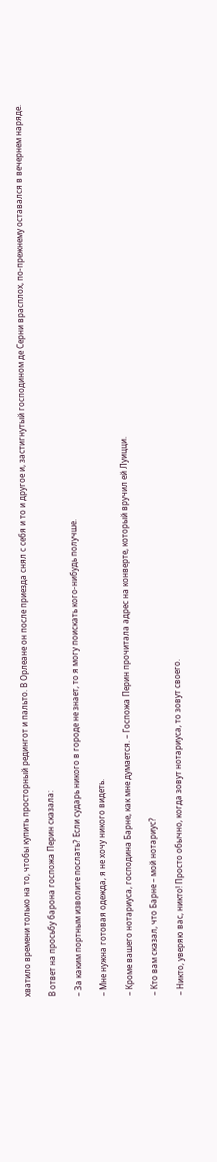хватило времени только на то, чтобы купить просторный редингот и пальто. В Орлеане он после приезда снял с себя и то и другое и, застигнутый господином де Серни врасплох, по-прежнему оставался в вечернем наряде.

В ответ на просьбу барона госпожа Перин сказала:

– За каким портным изволите послать? Если сударь никого в городе не знает, то я могу поискать кого-нибудь получше.

– Мне нужна готовая одежда, я не хочу никого видеть.

– Кроме вашего нотариуса, господина Барне, как мне думается. – Госпожа Перин прочитала адрес на конверте, который вручил ей Луицци.

– Кто вам сказал, что Барне – мой нотариус?

– Никто, уверяю вас, никто! Просто обычно, когда зовут нотариуса, то зовут своего.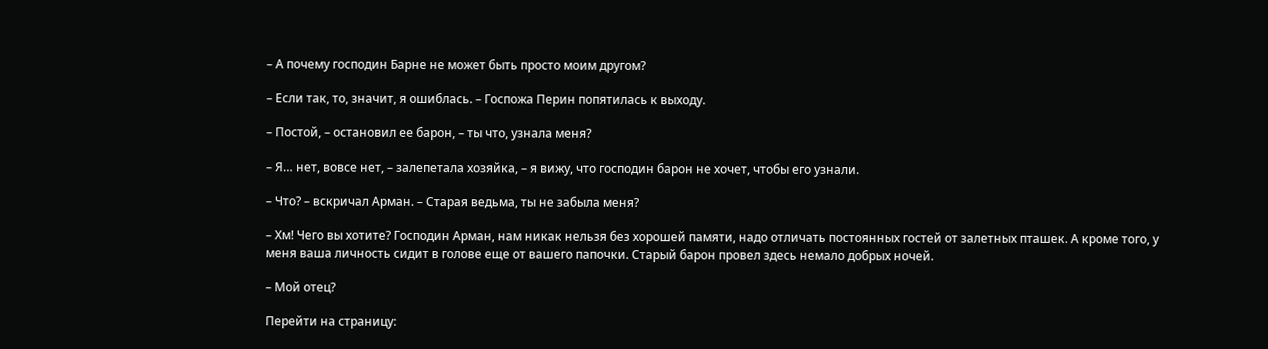– А почему господин Барне не может быть просто моим другом?

– Если так, то, значит, я ошиблась. – Госпожа Перин попятилась к выходу.

– Постой, – остановил ее барон, – ты что, узнала меня?

– Я… нет, вовсе нет, – залепетала хозяйка, – я вижу, что господин барон не хочет, чтобы его узнали.

– Что? – вскричал Арман. – Старая ведьма, ты не забыла меня?

– Хм! Чего вы хотите? Господин Арман, нам никак нельзя без хорошей памяти, надо отличать постоянных гостей от залетных пташек. А кроме того, у меня ваша личность сидит в голове еще от вашего папочки. Старый барон провел здесь немало добрых ночей.

– Мой отец?

Перейти на страницу: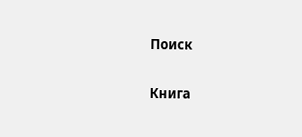Поиск

Книга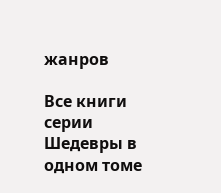жанров

Все книги серии Шедевры в одном томе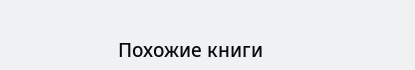Похожие книги